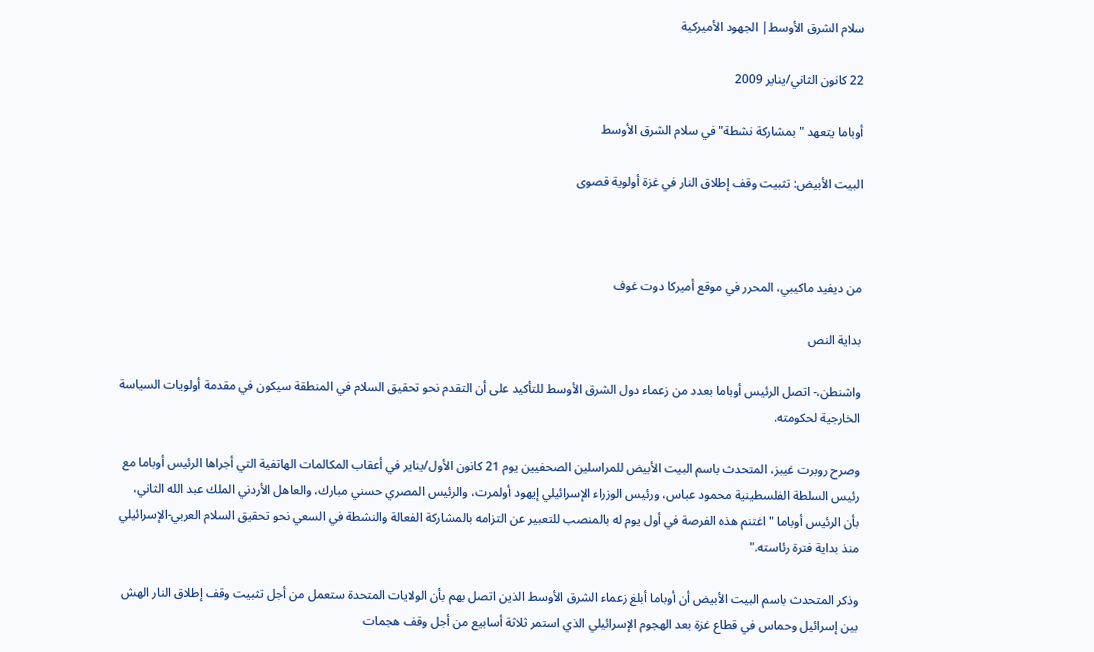سلام الشرق الأوسط| الجهود الأميركية

22 كانون الثاني/يناير 2009

أوباما يتعهد "بمشاركة نشطة" في سلام الشرق الأوسط

البيت الأبيض: تثبيت وقف إطلاق النار في غزة أولوية قصوى



من ديفيد ماكيبي، المحرر في موقع أميركا دوت غوف

بداية النص

واشنطن،- اتصل الرئيس أوباما بعدد من زعماء دول الشرق الأوسط للتأكيد على أن التقدم نحو تحقيق السلام في المنطقة سيكون في مقدمة أولويات السياسة الخارجية لحكومته.

وصرح روبرت غيبز، المتحدث باسم البيت الأبيض للمراسلين الصحفيين يوم 21 كانون الأول/يناير في أعقاب المكالمات الهاتفية التي أجراها الرئيس أوباما مع رئيس السلطة الفلسطينية محمود عباس، ورئيس الوزراء الإسرائيلي إيهود أولمرت، والرئيس المصري حسني مبارك، والعاهل الأردني الملك عبد الله الثاني، بأن الرئيس أوباما "اغتنم هذه الفرصة في أول يوم له بالمنصب للتعبير عن التزامه بالمشاركة الفعالة والنشطة في السعي نحو تحقيق السلام العربي-الإسرائيلي منذ بداية فترة رئاسته."

وذكر المتحدث باسم البيت الأبيض أن أوباما أبلغ زعماء الشرق الأوسط الذين اتصل بهم بأن الولايات المتحدة ستعمل من أجل تثبيت وقف إطلاق النار الهش بين إسرائيل وحماس في قطاع غزة بعد الهجوم الإسرائيلي الذي استمر ثلاثة أسابيع من أجل وقف هجمات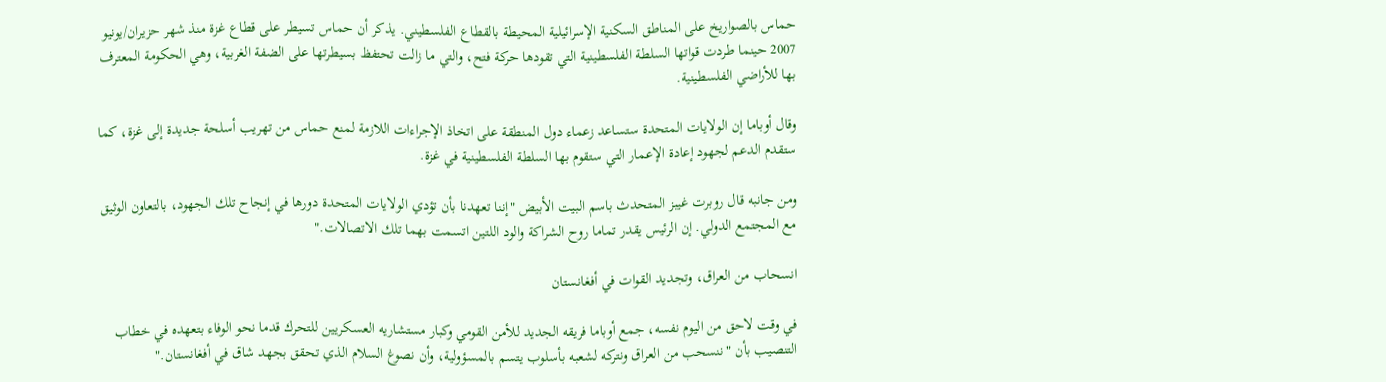حماس بالصواريخ على المناطق السكنية الإسرائيلية المحيطة بالقطاع الفلسطيني. يذكر أن حماس تسيطر على قطاع غزة منذ شهر حزيران/يونيو 2007 حينما طردت قواتها السلطة الفلسطينية التي تقودها حركة فتح، والتي ما زالت تحتفظ بسيطرتها على الضفة الغربية، وهي الحكومة المعترف بها للأراضي الفلسطينية.

وقال أوباما إن الولايات المتحدة ستساعد زعماء دول المنطقة على اتخاذ الإجراءات اللازمة لمنع حماس من تهريب أسلحة جديدة إلى غزة، كما ستقدم الدعم لجهود إعادة الإعمار التي ستقوم بها السلطة الفلسطينية في غزة.

ومن جانبه قال روبرت غيبز المتحدث باسم البيت الأبيض "إننا تعهدنا بأن تؤدي الولايات المتحدة دورها في إنجاح تلك الجهود، بالتعاون الوثيق مع المجتمع الدولي. إن الرئيس يقدر تماما روح الشراكة والود اللتين اتسمت بهما تلك الاتصالات."

انسحاب من العراق، وتجديد القوات في أفغانستان

في وقت لاحق من اليوم نفسه، جمع أوباما فريقه الجديد للأمن القومي وكبار مستشاريه العسكريين للتحرك قدما نحو الوفاء بتعهده في خطاب التنصيب بأن "ننسحب من العراق ونتركه لشعبه بأسلوب يتسم بالمسؤولية، وأن نصوغ السلام الذي تحقق بجهد شاق في أفغانستان."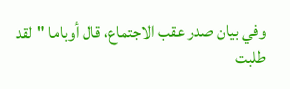وفي بيان صدر عقب الاجتماع، قال أوباما "لقد طلبت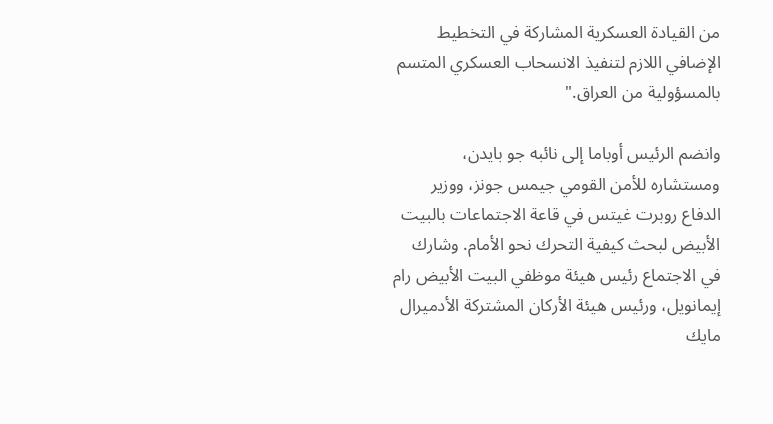من القيادة العسكرية المشاركة في التخطيط الإضافي اللازم لتنفيذ الانسحاب العسكري المتسم بالمسؤولية من العراق."

وانضم الرئيس أوباما إلى نائبه جو بايدن، ومستشاره للأمن القومي جيمس جونز، ووزير الدفاع روبرت غيتس في قاعة الاجتماعات بالبيت الأبيض لبحث كيفية التحرك نحو الأمام. وشارك في الاجتماع رئيس هيئة موظفي البيت الأبيض رام إيمانويل، ورئيس هيئة الأركان المشتركة الأدميرال مايك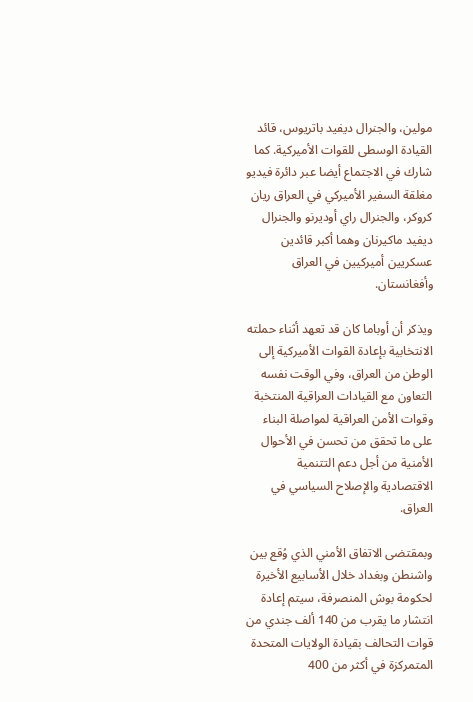مولين، والجنرال ديفيد باتريوس، قائد القيادة الوسطى للقوات الأميركية. كما شارك في الاجتماع أيضا عبر دائرة فيديو مغلقة السفير الأميركي في العراق ريان كروكر، والجنرال راي أوديرنو والجنرال ديفيد ماكيرنان وهما أكبر قائدين عسكريين أميركيين في العراق وأفغانستان.

ويذكر أن أوباما كان قد تعهد أثناء حملته الانتخابية بإعادة القوات الأميركية إلى الوطن من العراق، وفي الوقت نفسه التعاون مع القيادات العراقية المنتخبة وقوات الأمن العراقية لمواصلة البناء على ما تحقق من تحسن في الأحوال الأمنية من أجل دعم التتنمية الاقتصادية والإصلاح السياسي في العراق.

وبمقتضى الاتفاق الأمني الذي وُقع بين واشنطن وبغداد خلال الأسابيع الأخيرة لحكومة بوش المنصرفة، سيتم إعادة انتشار ما يقرب من 140 ألف جندي من قوات التحالف بقيادة الولايات المتحدة المتمركزة في أكثر من 400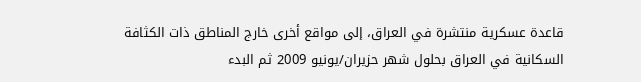قاعدة عسكرية منتشرة في العراق، إلى مواقع أخرى خارج المناطق ذات الكثافة السكانية في العراق بحلول شهر حزيران/يونيو 2009 ثم البدء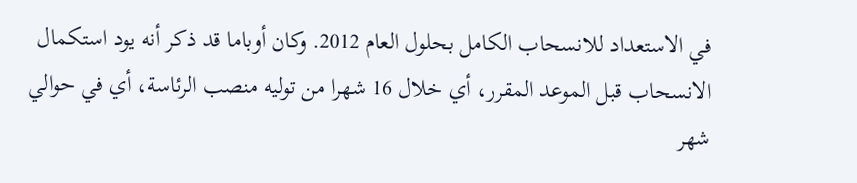في الاستعداد للانسحاب الكامل بحلول العام 2012. وكان أوباما قد ذكر أنه يود استكمال الانسحاب قبل الموعد المقرر، أي خلال 16 شهرا من توليه منصب الرئاسة، أي في حوالي شهر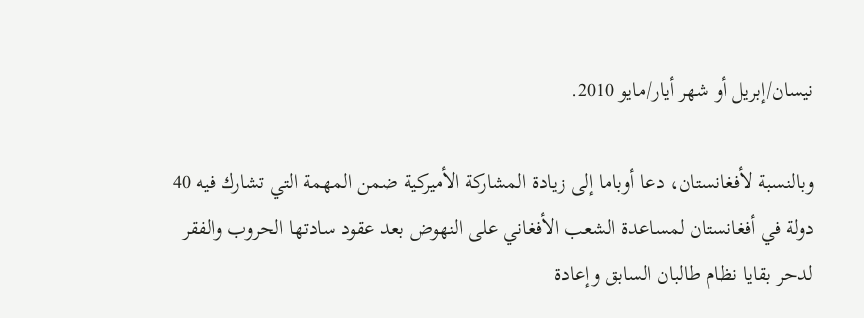نيسان/إبريل أو شهر أيار/مايو 2010.

وبالنسبة لأفغانستان، دعا أوباما إلى زيادة المشاركة الأميركية ضمن المهمة التي تشارك فيه 40 دولة في أفغانستان لمساعدة الشعب الأفغاني على النهوض بعد عقود سادتها الحروب والفقر لدحر بقايا نظام طالبان السابق وإعادة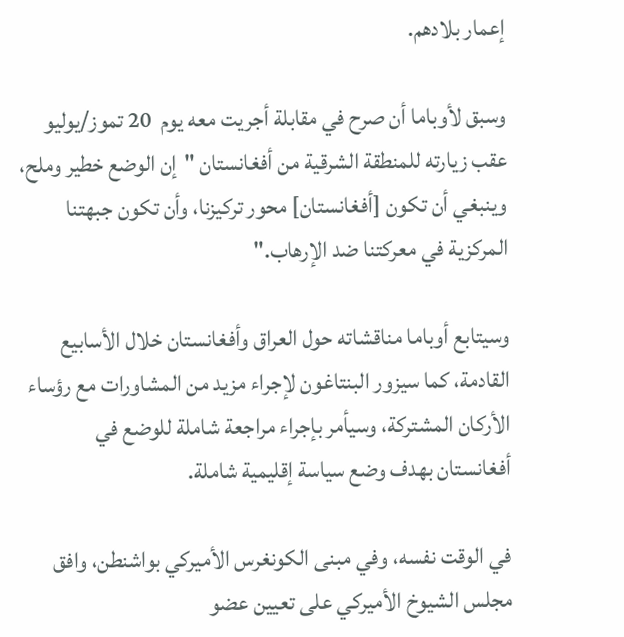إعمار بلادهم.

وسبق لأوباما أن صرح في مقابلة أجريت معه يوم  20 تموز/يوليو عقب زيارته للمنطقة الشرقية من أفغانستان "إن الوضع خطير وملح، وينبغي أن تكون [أفغانستان] محور تركيزنا، وأن تكون جبهتنا المركزية في معركتنا ضد الإرهاب."

وسيتابع أوباما مناقشاته حول العراق وأفغانستان خلال الأسابيع القادمة، كما سيزور البنتاغون لإجراء مزيد من المشاورات مع رؤساء الأركان المشتركة، وسيأمر بإجراء مراجعة شاملة للوضع في أفغانستان بهدف وضع سياسة إقليمية شاملة.

في الوقت نفسه، وفي مبنى الكونغرس الأميركي بواشنطن، وافق مجلس الشيوخ الأميركي على تعيين عضو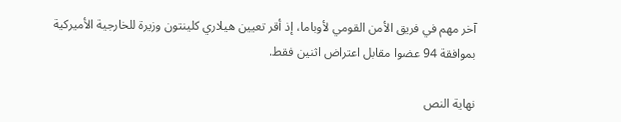آخر مهم في فريق الأمن القومي لأوباما، إذ أقر تعيين هيلاري كلينتون وزيرة للخارجية الأميركية بموافقة 94 عضوا مقابل اعتراض اثنين فقط.

نهاية النص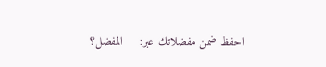احفظ ضمن مفضلاتك عبر:     المفضل؟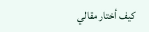كيف أختار مقالي